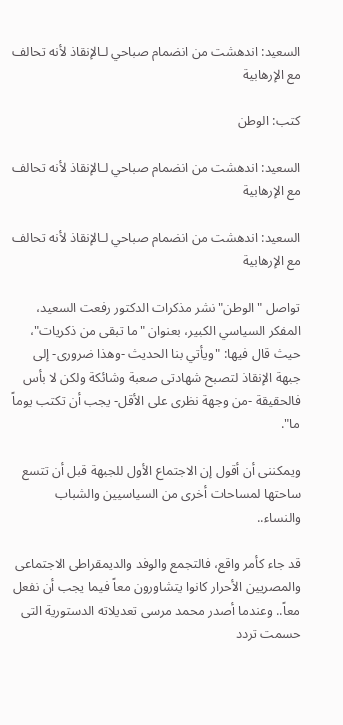السعيد: اندهشت من انضمام صباحي لـالإنقاذ لأنه تحالف مع الإرهابية

كتب: الوطن

السعيد: اندهشت من انضمام صباحي لـالإنقاذ لأنه تحالف مع الإرهابية

السعيد: اندهشت من انضمام صباحي لـالإنقاذ لأنه تحالف مع الإرهابية

تواصل "الوطن" نشر مذكرات الدكتور رفعت السعيد، المفكر السياسي الكبير، بعنوان "ما تبقى من ذكريات"، حيث قال فيها: "ويأتي بنا الحديث -وهذا ضرورى- إلى جبهة الإنقاذ لتصبح شهادتى صعبة وشائكة ولكن لا بأس فالحقيقة -من وجهة نظرى على الأقل- يجب أن تكتب يوماً ما".

ويمكننى أن أقول إن الاجتماع الأول للجبهة قبل أن تتسع ساحتها لمساحات أخرى من السياسيين والشباب والنساء..

قد جاء كأمر واقع، فالتجمع والوفد والديمقراطى الاجتماعى والمصريين الأحرار كانوا يتشاورون معاً فيما يجب أن نفعل معاً.. وعندما أصدر محمد مرسى تعديلاته الدستورية التى حسمت تردد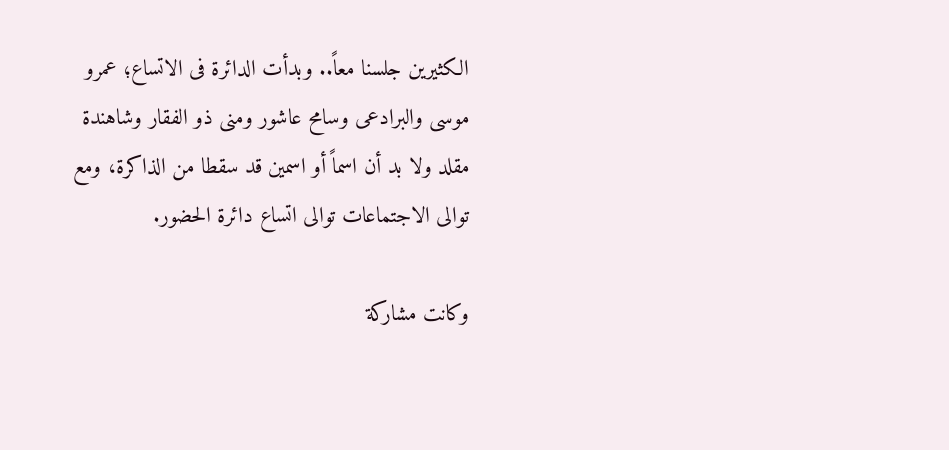الكثيرين جلسنا معاً.. وبدأت الدائرة فى الاتساع؛ عمرو موسى والبرادعى وسامح عاشور ومنى ذو الفقار وشاهندة مقلد ولا بد أن اسماً أو اسمين قد سقطا من الذاكرة، ومع توالى الاجتماعات توالى اتساع دائرة الحضور.

وكانت مشاركة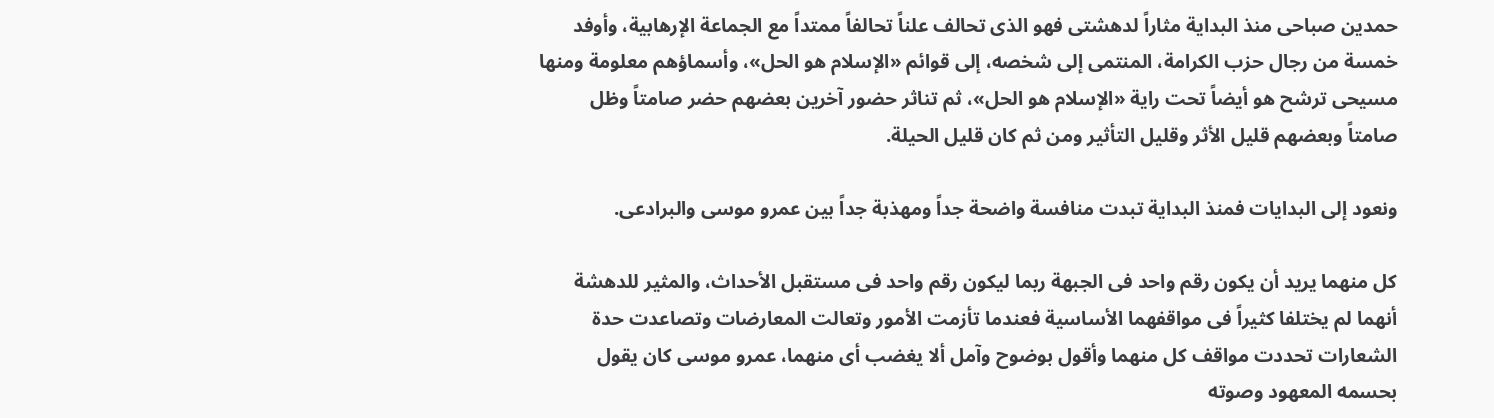حمدين صباحى منذ البداية مثاراً لدهشتى فهو الذى تحالف علناً تحالفاً ممتداً مع الجماعة الإرهابية، وأوفد خمسة من رجال حزب الكرامة، المنتمى إلى شخصه، إلى قوائم «الإسلام هو الحل»، وأسماؤهم معلومة ومنها مسيحى ترشح هو أيضاً تحت راية «الإسلام هو الحل»، ثم تناثر حضور آخرين بعضهم حضر صامتاً وظل صامتاً وبعضهم قليل الأثر وقليل التأثير ومن ثم كان قليل الحيلة.

ونعود إلى البدايات فمنذ البداية تبدت منافسة واضحة جداً ومهذبة جداً بين عمرو موسى والبرادعى.

كل منهما يريد أن يكون رقم واحد فى الجبهة ربما ليكون رقم واحد فى مستقبل الأحداث، والمثير للدهشة أنهما لم يختلفا كثيراً فى مواقفهما الأساسية فعندما تأزمت الأمور وتعالت المعارضات وتصاعدت حدة الشعارات تحددت مواقف كل منهما وأقول بوضوح وآمل ألا يغضب أى منهما، عمرو موسى كان يقول بحسمه المعهود وصوته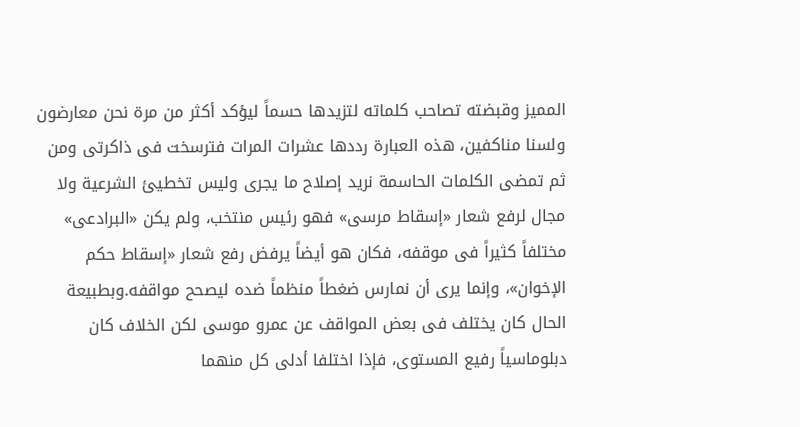المميز وقبضته تصاحب كلماته لتزيدها حسماً ليؤكد أكثر من مرة نحن معارضون ولسنا مناكفين، هذه العبارة رددها عشرات المرات فترسخت فى ذاكرتى ومن ثم تمضى الكلمات الحاسمة نريد إصلاح ما يجرى وليس تخطيئ الشرعية ولا مجال لرفع شعار «إسقاط مرسى» فهو رئيس منتخب، ولم يكن «البرادعى» مختلفاً كثيراً فى موقفه، فكان هو أيضاً يرفض رفع شعار «إسقاط حكم الإخوان»، وإنما يرى أن نمارس ضغطاً منظماً ضده ليصحح مواقفه.وبطبيعة الحال كان يختلف فى بعض المواقف عن عمرو موسى لكن الخلاف كان دبلوماسياً رفيع المستوى، فإذا اختلفا أدلى كل منهما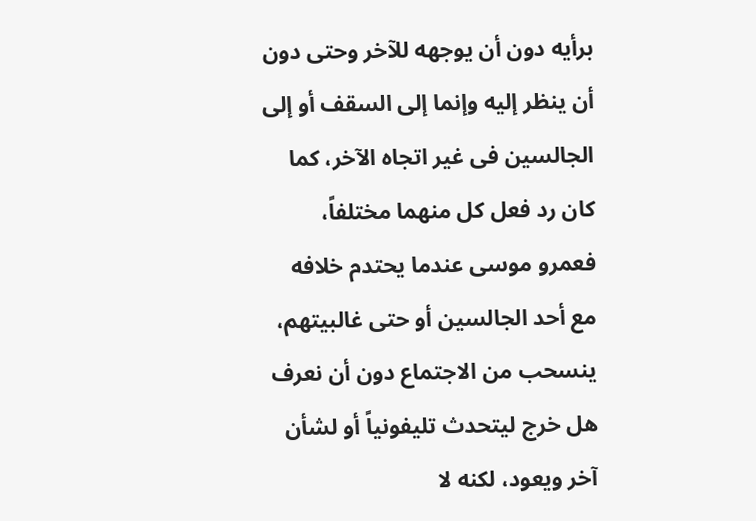برأيه دون أن يوجهه للآخر وحتى دون أن ينظر إليه وإنما إلى السقف أو إلى الجالسين فى غير اتجاه الآخر، كما كان رد فعل كل منهما مختلفاً، فعمرو موسى عندما يحتدم خلافه مع أحد الجالسين أو حتى غالبيتهم، ينسحب من الاجتماع دون أن نعرف هل خرج ليتحدث تليفونياً أو لشأن آخر ويعود، لكنه لا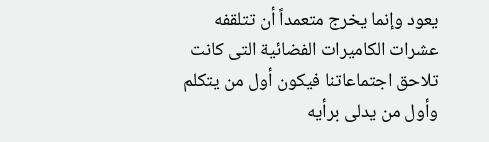يعود وإنما يخرج متعمداً أن تتلقفه عشرات الكاميرات الفضائية التى كانت تلاحق اجتماعاتنا فيكون أول من يتكلم وأول من يدلى برأيه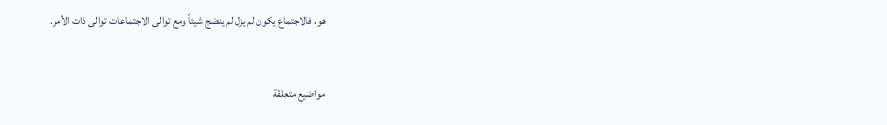هو، فالاجتماع يكون لم يزل لم ينضج شيئاً ومع توالى الاجتماعات توالى ذات الأمر.


مواضيع متعلقة